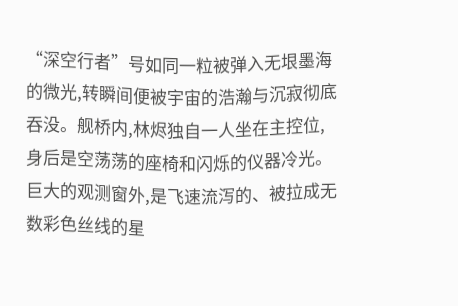“深空行者”号如同一粒被弹入无垠墨海的微光,转瞬间便被宇宙的浩瀚与沉寂彻底吞没。舰桥内,林烬独自一人坐在主控位,身后是空荡荡的座椅和闪烁的仪器冷光。巨大的观测窗外,是飞速流泻的、被拉成无数彩色丝线的星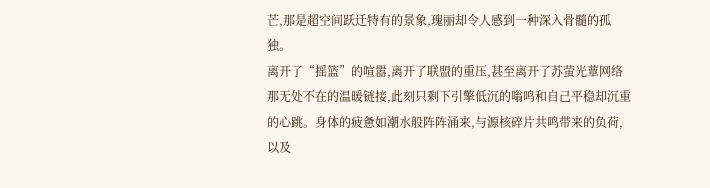芒,那是超空间跃迁特有的景象,瑰丽却令人感到一种深入骨髓的孤独。
离开了“摇篮”的喧嚣,离开了联盟的重压,甚至离开了苏萤光蕈网络那无处不在的温暖链接,此刻只剩下引擎低沉的嗡鸣和自己平稳却沉重的心跳。身体的疲惫如潮水般阵阵涌来,与源核碎片共鸣带来的负荷,以及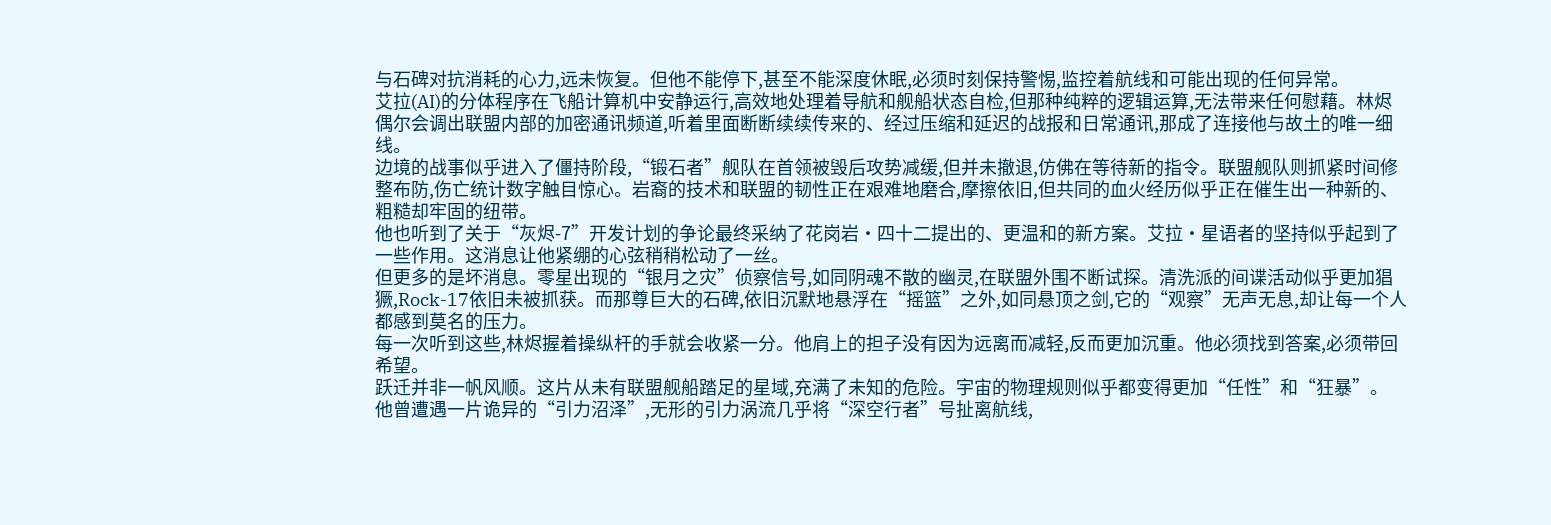与石碑对抗消耗的心力,远未恢复。但他不能停下,甚至不能深度休眠,必须时刻保持警惕,监控着航线和可能出现的任何异常。
艾拉(AI)的分体程序在飞船计算机中安静运行,高效地处理着导航和舰船状态自检,但那种纯粹的逻辑运算,无法带来任何慰藉。林烬偶尔会调出联盟内部的加密通讯频道,听着里面断断续续传来的、经过压缩和延迟的战报和日常通讯,那成了连接他与故土的唯一细线。
边境的战事似乎进入了僵持阶段,“锻石者”舰队在首领被毁后攻势减缓,但并未撤退,仿佛在等待新的指令。联盟舰队则抓紧时间修整布防,伤亡统计数字触目惊心。岩裔的技术和联盟的韧性正在艰难地磨合,摩擦依旧,但共同的血火经历似乎正在催生出一种新的、粗糙却牢固的纽带。
他也听到了关于“灰烬-7”开发计划的争论最终采纳了花岗岩·四十二提出的、更温和的新方案。艾拉·星语者的坚持似乎起到了一些作用。这消息让他紧绷的心弦稍稍松动了一丝。
但更多的是坏消息。零星出现的“银月之灾”侦察信号,如同阴魂不散的幽灵,在联盟外围不断试探。清洗派的间谍活动似乎更加猖獗,Rock-17依旧未被抓获。而那尊巨大的石碑,依旧沉默地悬浮在“摇篮”之外,如同悬顶之剑,它的“观察”无声无息,却让每一个人都感到莫名的压力。
每一次听到这些,林烬握着操纵杆的手就会收紧一分。他肩上的担子没有因为远离而减轻,反而更加沉重。他必须找到答案,必须带回希望。
跃迁并非一帆风顺。这片从未有联盟舰船踏足的星域,充满了未知的危险。宇宙的物理规则似乎都变得更加“任性”和“狂暴”。
他曾遭遇一片诡异的“引力沼泽”,无形的引力涡流几乎将“深空行者”号扯离航线,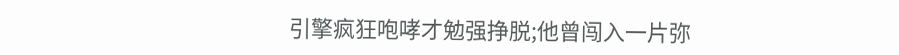引擎疯狂咆哮才勉强挣脱;他曾闯入一片弥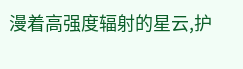漫着高强度辐射的星云,护